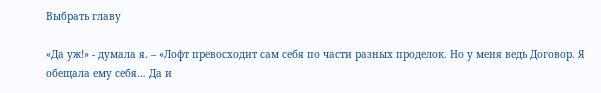Выбрать главу

«Да уж!» - думала я. – «Лофт превосходит сам себя по части разных проделок. Но у меня ведь Договор. Я обещала ему себя… Да и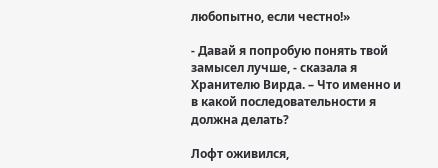любопытно, если честно!»

- Давай я попробую понять твой замысел лучше, - сказала я Хранителю Вирда. – Что именно и в какой последовательности я должна делать?

Лофт оживился,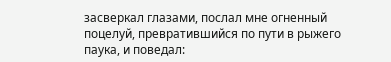засверкал глазами, послал мне огненный поцелуй, превратившийся по пути в рыжего паука, и поведал: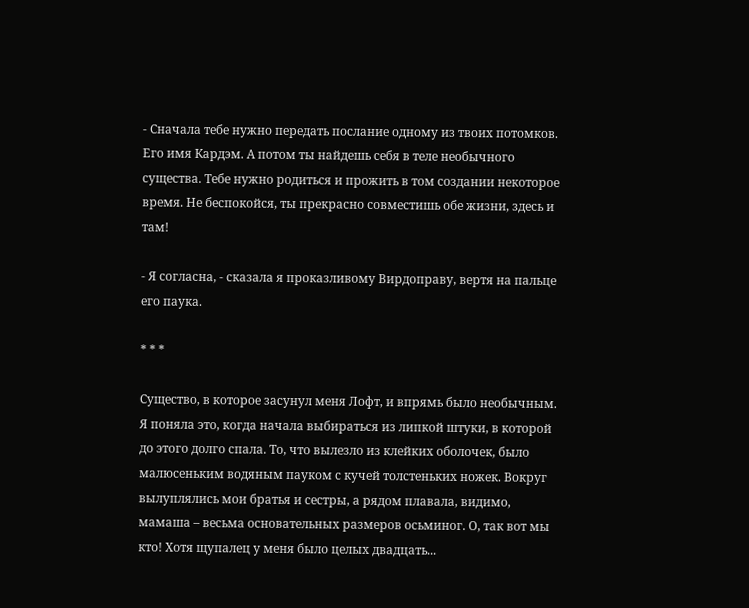- Сначала тебе нужно передать послание одному из твоих потомков. Его имя Кардэм. А потом ты найдешь себя в теле необычного существа. Тебе нужно родиться и прожить в том создании некоторое время. Не беспокойся, ты прекрасно совместишь обе жизни, здесь и там!

- Я согласна, - сказала я проказливому Вирдоправу, вертя на пальце его паука.

* * *

Существо, в которое засунул меня Лофт, и впрямь было необычным. Я поняла это, когда начала выбираться из липкой штуки, в которой до этого долго спала. То, что вылезло из клейких оболочек, было малюсеньким водяным пауком с кучей толстеньких ножек. Вокруг вылуплялись мои братья и сестры, а рядом плавала, видимо, мамаша – весьма основательных размеров осьминог. О, так вот мы кто! Хотя щупалец у меня было целых двадцать...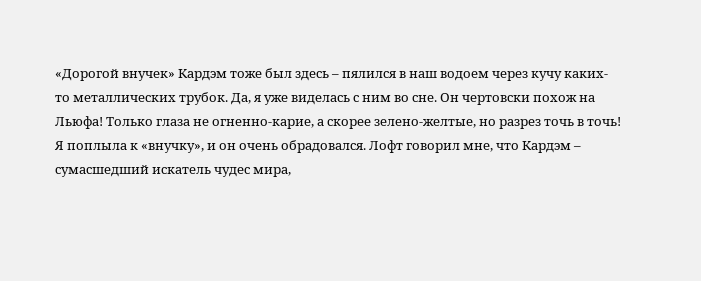«Дорогой внучек» Кардэм тоже был здесь – пялился в наш водоем через кучу каких-то металлических трубок. Да, я уже виделась с ним во сне. Он чертовски похож на Льюфа! Только глаза не огненно-карие, а скорее зелено-желтые, но разрез точь в точь! Я поплыла к «внучку», и он очень обрадовался. Лофт говорил мне, что Кардэм – сумасшедший искатель чудес мира,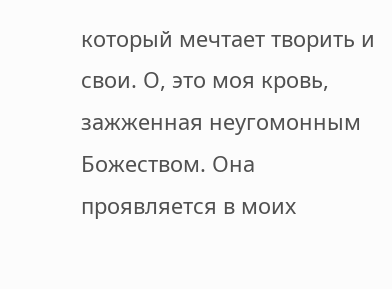который мечтает творить и свои. О, это моя кровь, зажженная неугомонным Божеством. Она проявляется в моих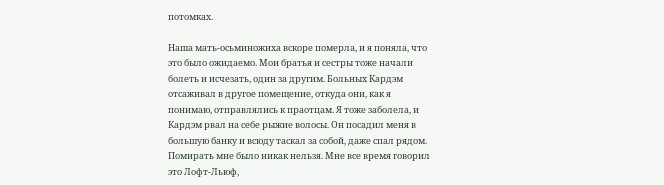потомках.

Наша мать-осьминожиха вскоре померла, и я поняла, что это было ожидаемо. Мои братья и сестры тоже начали болеть и исчезать, один за другим. Больных Кардэм отсаживал в другое помещение, откуда они, как я понимаю, отправлялись к праотцам. Я тоже заболела, и Кардэм рвал на себе рыжие волосы. Он посадил меня в большую банку и всюду таскал за собой, даже спал рядом. Помирать мне было никак нельзя. Мне все время говорил это Лофт-Льюф,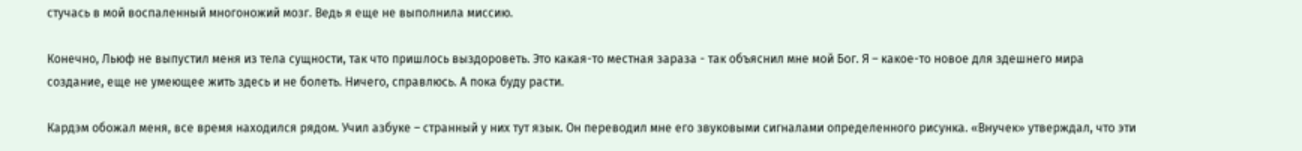стучась в мой воспаленный многоножий мозг. Ведь я еще не выполнила миссию.

Конечно, Льюф не выпустил меня из тела сущности, так что пришлось выздороветь. Это какая-то местная зараза - так объяснил мне мой Бог. Я – какое-то новое для здешнего мира создание, еще не умеющее жить здесь и не болеть. Ничего, справлюсь. А пока буду расти.

Кардэм обожал меня, все время находился рядом. Учил азбуке – странный у них тут язык. Он переводил мне его звуковыми сигналами определенного рисунка. «Внучек» утверждал, что эти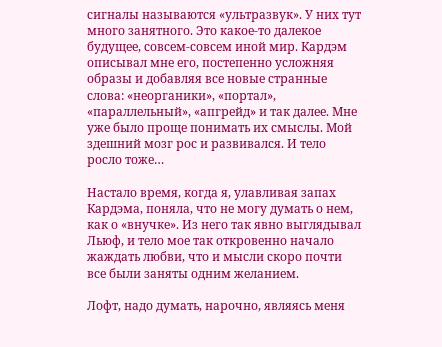сигналы называются «ультразвук». У них тут много занятного. Это какое-то далекое будущее, совсем-совсем иной мир. Кардэм описывал мне его, постепенно усложняя образы и добавляя все новые странные слова: «неорганики», «портал», «параллельный», «апгрейд» и так далее. Мне уже было проще понимать их смыслы. Мой здешний мозг рос и развивался. И тело росло тоже…

Настало время, когда я, улавливая запах Кардэма, поняла, что не могу думать о нем, как о «внучке». Из него так явно выглядывал Льюф, и тело мое так откровенно начало жаждать любви, что и мысли скоро почти все были заняты одним желанием.

Лофт, надо думать, нарочно, являясь меня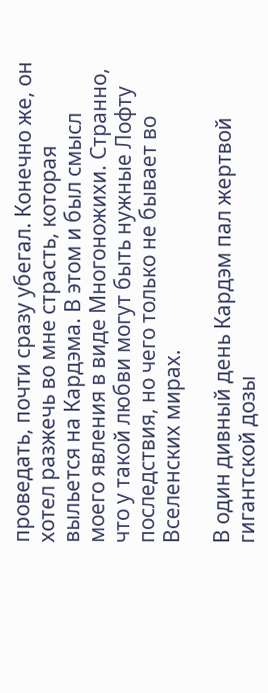проведать, почти сразу убегал. Конечно же, он хотел разжечь во мне страсть, которая выльется на Кардэма. В этом и был смысл моего явления в виде Многоножихи. Странно, что у такой любви могут быть нужные Лофту последствия, но чего только не бывает во Вселенских мирах.

В один дивный день Кардэм пал жертвой гигантской дозы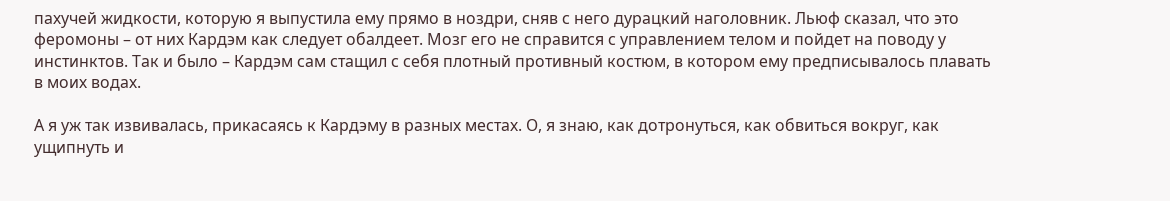пахучей жидкости, которую я выпустила ему прямо в ноздри, сняв с него дурацкий наголовник. Льюф сказал, что это феромоны – от них Кардэм как следует обалдеет. Мозг его не справится с управлением телом и пойдет на поводу у инстинктов. Так и было – Кардэм сам стащил с себя плотный противный костюм, в котором ему предписывалось плавать в моих водах.

А я уж так извивалась, прикасаясь к Кардэму в разных местах. О, я знаю, как дотронуться, как обвиться вокруг, как ущипнуть и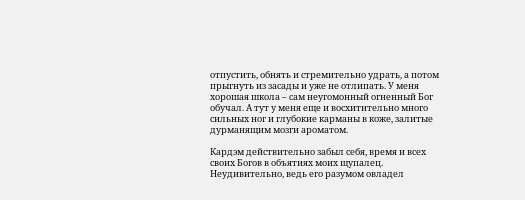отпустить, обнять и стремительно удрать, а потом прыгнуть из засады и уже не отлипать. У меня хорошая школа – сам неугомонный огненный Бог обучал. А тут у меня еще и восхитительно много сильных ног и глубокие карманы в коже, залитые дурманящим мозги ароматом.

Кардэм действительно забыл себя, время и всех своих Богов в объятиях моих щупалец. Неудивительно, ведь его разумом овладел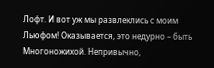Лофт. И вот уж мы развлеклись с моим Льюфом! Оказывается, это недурно – быть Многоножихой. Непривычно,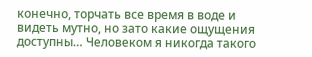конечно, торчать все время в воде и видеть мутно, но зато какие ощущения доступны… Человеком я никогда такого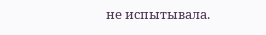не испытывала.